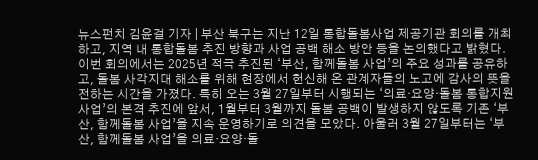뉴스펀치 김윤걸 기자 | 부산 북구는 지난 12일 통합돌봄사업 제공기관 회의를 개최하고, 지역 내 통합돌봄 추진 방향과 사업 공백 해소 방안 등을 논의했다고 밝혔다. 이번 회의에서는 2025년 적극 추진된 ‘부산, 함께돌봄 사업’의 주요 성과를 공유하고, 돌봄 사각지대 해소를 위해 현장에서 헌신해 온 관계자들의 노고에 감사의 뜻을 전하는 시간을 가졌다. 특히 오는 3월 27일부터 시행되는 ‘의료·요양·돌봄 통합지원 사업’의 본격 추진에 앞서, 1월부터 3월까지 돌봄 공백이 발생하지 않도록 기존 ‘부산, 함께돌봄 사업’을 지속 운영하기로 의견을 모았다. 아울러 3월 27일부터는 ‘부산, 함께돌봄 사업’을 의료·요양·돌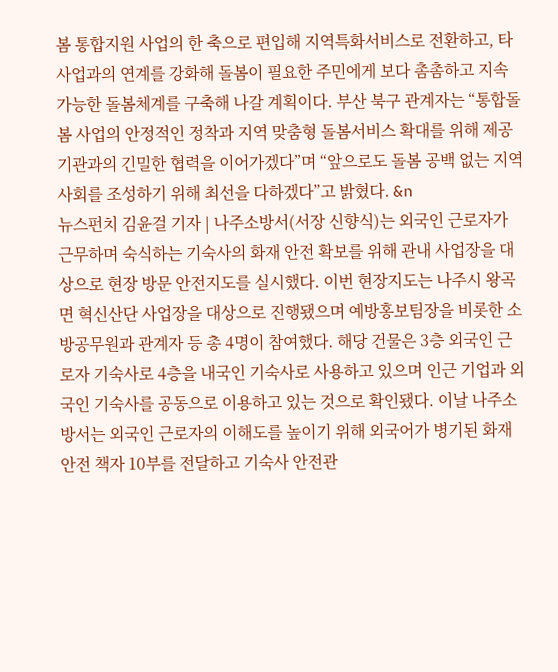봄 통합지원 사업의 한 축으로 편입해 지역특화서비스로 전환하고, 타 사업과의 연계를 강화해 돌봄이 필요한 주민에게 보다 촘촘하고 지속 가능한 돌봄체계를 구축해 나갈 계획이다. 부산 북구 관계자는 “통합돌봄 사업의 안정적인 정착과 지역 맞춤형 돌봄서비스 확대를 위해 제공기관과의 긴밀한 협력을 이어가겠다”며 “앞으로도 돌봄 공백 없는 지역사회를 조성하기 위해 최선을 다하겠다”고 밝혔다. &n
뉴스펀치 김윤걸 기자 | 나주소방서(서장 신향식)는 외국인 근로자가 근무하며 숙식하는 기숙사의 화재 안전 확보를 위해 관내 사업장을 대상으로 현장 방문 안전지도를 실시했다. 이번 현장지도는 나주시 왕곡면 혁신산단 사업장을 대상으로 진행됐으며 예방홍보팀장을 비롯한 소방공무원과 관계자 등 총 4명이 참여했다. 해당 건물은 3층 외국인 근로자 기숙사로 4층을 내국인 기숙사로 사용하고 있으며 인근 기업과 외국인 기숙사를 공동으로 이용하고 있는 것으로 확인됐다. 이날 나주소방서는 외국인 근로자의 이해도를 높이기 위해 외국어가 병기된 화재 안전 책자 10부를 전달하고 기숙사 안전관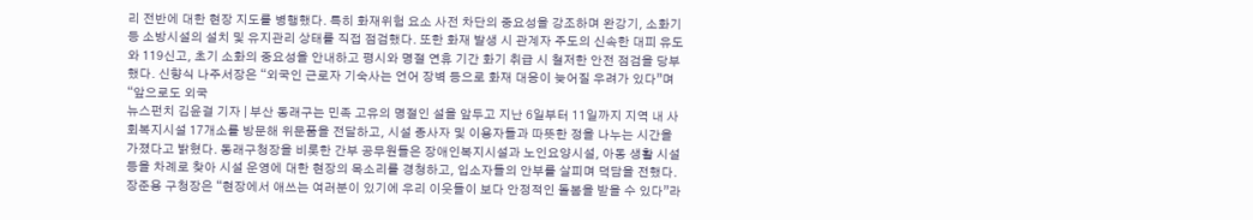리 전반에 대한 현장 지도를 병행했다. 특히 화재위험 요소 사전 차단의 중요성을 강조하며 완강기, 소화기 등 소방시설의 설치 및 유지관리 상태를 직접 점검했다. 또한 화재 발생 시 관계자 주도의 신속한 대피 유도와 119신고, 초기 소화의 중요성을 안내하고 평시와 명절 연휴 기간 화기 취급 시 철저한 안전 점검을 당부했다. 신향식 나주서장은 “외국인 근로자 기숙사는 언어 장벽 등으로 화재 대응이 늦어질 우려가 있다”며 “앞으로도 외국
뉴스펀치 김윤걸 기자 | 부산 동래구는 민족 고유의 명절인 설을 앞두고 지난 6일부터 11일까지 지역 내 사회복지시설 17개소를 방문해 위문품을 전달하고, 시설 종사자 및 이용자들과 따뜻한 정을 나누는 시간을 가졌다고 밝혔다. 동래구청장을 비롯한 간부 공무원들은 장애인복지시설과 노인요양시설, 아동 생활 시설 등을 차례로 찾아 시설 운영에 대한 현장의 목소리를 경청하고, 입소자들의 안부를 살피며 덕담을 전했다. 장준용 구청장은 “현장에서 애쓰는 여러분이 있기에 우리 이웃들이 보다 안정적인 돌봄을 받을 수 있다”라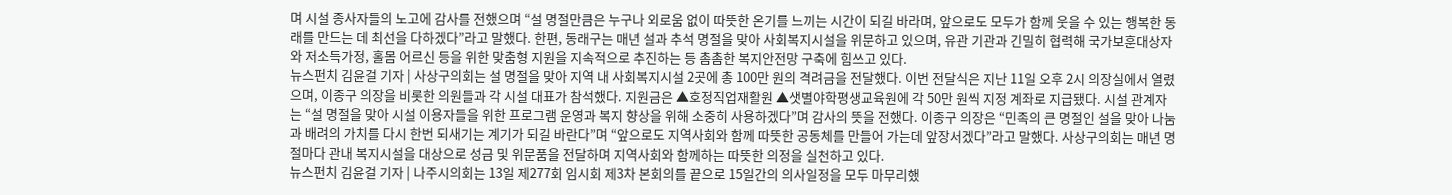며 시설 종사자들의 노고에 감사를 전했으며 “설 명절만큼은 누구나 외로움 없이 따뜻한 온기를 느끼는 시간이 되길 바라며, 앞으로도 모두가 함께 웃을 수 있는 행복한 동래를 만드는 데 최선을 다하겠다”라고 말했다. 한편, 동래구는 매년 설과 추석 명절을 맞아 사회복지시설을 위문하고 있으며, 유관 기관과 긴밀히 협력해 국가보훈대상자와 저소득가정, 홀몸 어르신 등을 위한 맞춤형 지원을 지속적으로 추진하는 등 촘촘한 복지안전망 구축에 힘쓰고 있다.
뉴스펀치 김윤걸 기자 | 사상구의회는 설 명절을 맞아 지역 내 사회복지시설 2곳에 총 100만 원의 격려금을 전달했다. 이번 전달식은 지난 11일 오후 2시 의장실에서 열렸으며, 이종구 의장을 비롯한 의원들과 각 시설 대표가 참석했다. 지원금은 ▲호정직업재활원 ▲샛별야학평생교육원에 각 50만 원씩 지정 계좌로 지급됐다. 시설 관계자는 “설 명절을 맞아 시설 이용자들을 위한 프로그램 운영과 복지 향상을 위해 소중히 사용하겠다”며 감사의 뜻을 전했다. 이종구 의장은 “민족의 큰 명절인 설을 맞아 나눔과 배려의 가치를 다시 한번 되새기는 계기가 되길 바란다”며 “앞으로도 지역사회와 함께 따뜻한 공동체를 만들어 가는데 앞장서겠다”라고 말했다. 사상구의회는 매년 명절마다 관내 복지시설을 대상으로 성금 및 위문품을 전달하며 지역사회와 함께하는 따뜻한 의정을 실천하고 있다.
뉴스펀치 김윤걸 기자 | 나주시의회는 13일 제277회 임시회 제3차 본회의를 끝으로 15일간의 의사일정을 모두 마무리했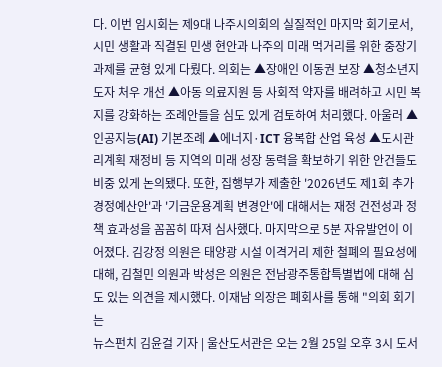다. 이번 임시회는 제9대 나주시의회의 실질적인 마지막 회기로서, 시민 생활과 직결된 민생 현안과 나주의 미래 먹거리를 위한 중장기 과제를 균형 있게 다뤘다. 의회는 ▲장애인 이동권 보장 ▲청소년지도자 처우 개선 ▲아동 의료지원 등 사회적 약자를 배려하고 시민 복지를 강화하는 조례안들을 심도 있게 검토하여 처리했다. 아울러 ▲인공지능(AI) 기본조례 ▲에너지·ICT 융복합 산업 육성 ▲도시관리계획 재정비 등 지역의 미래 성장 동력을 확보하기 위한 안건들도 비중 있게 논의됐다. 또한, 집행부가 제출한 '2026년도 제1회 추가경정예산안'과 '기금운용계획 변경안'에 대해서는 재정 건전성과 정책 효과성을 꼼꼼히 따져 심사했다. 마지막으로 5분 자유발언이 이어졌다. 김강정 의원은 태양광 시설 이격거리 제한 철폐의 필요성에 대해, 김철민 의원과 박성은 의원은 전남광주통합특별법에 대해 심도 있는 의견을 제시했다. 이재남 의장은 폐회사를 통해 "의회 회기는
뉴스펀치 김윤걸 기자 | 울산도서관은 오는 2월 25일 오후 3시 도서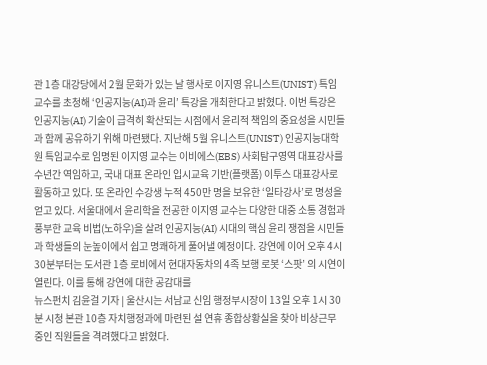관 1층 대강당에서 2월 문화가 있는 날 행사로 이지영 유니스트(UNIST) 특임교수를 초청해 ‘인공지능(AI)과 윤리’ 특강을 개최한다고 밝혔다. 이번 특강은 인공지능(AI) 기술이 급격히 확산되는 시점에서 윤리적 책임의 중요성을 시민들과 함께 공유하기 위해 마련됐다. 지난해 5월 유니스트(UNIST) 인공지능대학원 특임교수로 임명된 이지영 교수는 이비에스(EBS) 사회탐구영역 대표강사를 수년간 역임하고, 국내 대표 온라인 입시교육 기반(플랫폼) 이투스 대표강사로 활동하고 있다. 또 온라인 수강생 누적 450만 명을 보유한 ‘일타강사’로 명성을 얻고 있다. 서울대에서 윤리학을 전공한 이지영 교수는 다양한 대중 소통 경험과 풍부한 교육 비법(노하우)을 살려 인공지능(AI) 시대의 핵심 윤리 쟁점을 시민들과 학생들의 눈높이에서 쉽고 명쾌하게 풀어낼 예정이다. 강연에 이어 오후 4시 30분부터는 도서관 1층 로비에서 현대자동차의 4족 보행 로봇 ‘스팟’ 의 시연이 열린다. 이를 통해 강연에 대한 공감대를
뉴스펀치 김윤걸 기자 | 울산시는 서남교 신임 행정부시장이 13일 오후 1시 30분 시청 본관 10층 자치행정과에 마련된 설 연휴 종합상황실을 찾아 비상근무 중인 직원들을 격려했다고 밝혔다.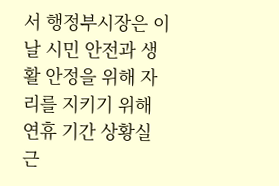서 행정부시장은 이날 시민 안전과 생활 안정을 위해 자리를 지키기 위해 연휴 기간 상황실 근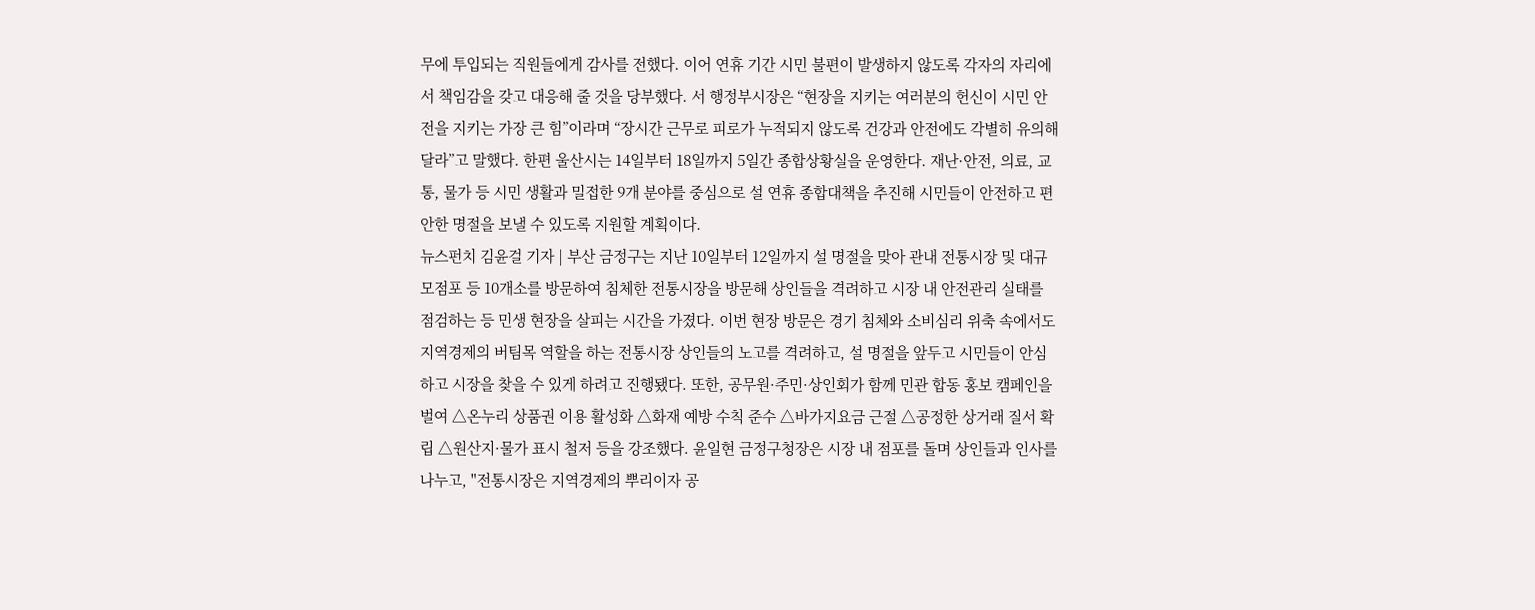무에 투입되는 직원들에게 감사를 전했다. 이어 연휴 기간 시민 불편이 발생하지 않도록 각자의 자리에서 책임감을 갖고 대응해 줄 것을 당부했다. 서 행정부시장은 “현장을 지키는 여러분의 헌신이 시민 안전을 지키는 가장 큰 힘”이라며 “장시간 근무로 피로가 누적되지 않도록 건강과 안전에도 각별히 유의해 달라”고 말했다. 한편 울산시는 14일부터 18일까지 5일간 종합상황실을 운영한다. 재난·안전, 의료, 교통, 물가 등 시민 생활과 밀접한 9개 분야를 중심으로 설 연휴 종합대책을 추진해 시민들이 안전하고 편안한 명절을 보낼 수 있도록 지원할 계획이다.
뉴스펀치 김윤걸 기자 | 부산 금정구는 지난 10일부터 12일까지 설 명절을 맞아 관내 전통시장 및 대규모점포 등 10개소를 방문하여 침체한 전통시장을 방문해 상인들을 격려하고 시장 내 안전관리 실태를 점검하는 등 민생 현장을 살피는 시간을 가졌다. 이번 현장 방문은 경기 침체와 소비심리 위축 속에서도 지역경제의 버팀목 역할을 하는 전통시장 상인들의 노고를 격려하고, 설 명절을 앞두고 시민들이 안심하고 시장을 찾을 수 있게 하려고 진행됐다. 또한, 공무원·주민·상인회가 함께 민관 합동 홍보 캠페인을 벌여 △온누리 상품권 이용 활성화 △화재 예방 수칙 준수 △바가지요금 근절 △공정한 상거래 질서 확립 △원산지·물가 표시 철저 등을 강조했다. 윤일현 금정구청장은 시장 내 점포를 돌며 상인들과 인사를 나누고, "전통시장은 지역경제의 뿌리이자 공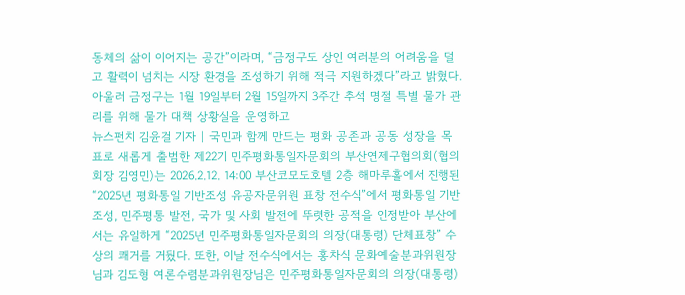동체의 삶이 이어지는 공간”이라며, “금정구도 상인 여러분의 어려움을 덜고 활력이 넘치는 시장 환경을 조성하기 위해 적극 지원하겠다”라고 밝혔다. 아울러 금정구는 1월 19일부터 2월 15일까지 3주간 추석 명절 특별 물가 관리를 위해 물가 대책 상황실을 운영하고
뉴스펀치 김윤걸 기자 | 국민과 함께 만드는 평화 공존과 공동 성장을 목표로 새롭게 출범한 제22기 민주평화통일자문회의 부산연제구협의회(협의회장 김영민)는 2026.2.12. 14:00 부산코모도호텔 2층 해마루홀에서 진행된 “2025년 평화통일 기반조성 유공자문위원 표창 전수식”에서 평화통일 기반조성, 민주평통 발전, 국가 및 사회 발전에 뚜렷한 공적을 인정받아 부산에서는 유일하게 “2025년 민주평화통일자문회의 의장(대통령) 단체표창” 수상의 쾌거를 거뒀다. 또한, 이날 전수식에서는 홍차식 문화예술분과위원장님과 김도형 여론수렴분과위원장님은 민주평화통일자문회의 의장(대통령)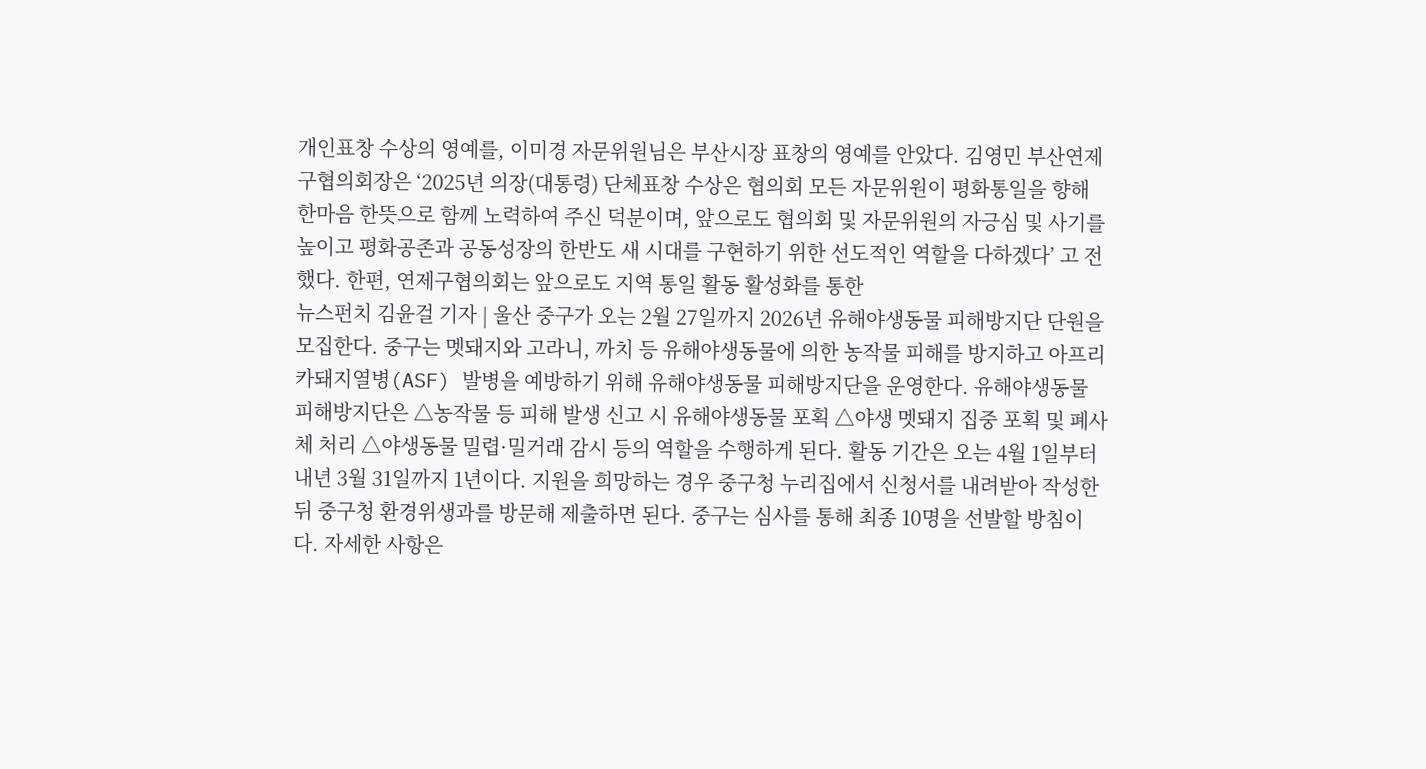개인표창 수상의 영예를, 이미경 자문위원님은 부산시장 표창의 영예를 안았다. 김영민 부산연제구협의회장은 ‘2025년 의장(대통령) 단체표창 수상은 협의회 모든 자문위원이 평화통일을 향해 한마음 한뜻으로 함께 노력하여 주신 덕분이며, 앞으로도 협의회 및 자문위원의 자긍심 및 사기를 높이고 평화공존과 공동성장의 한반도 새 시대를 구현하기 위한 선도적인 역할을 다하겠다’ 고 전했다. 한편, 연제구협의회는 앞으로도 지역 통일 활동 활성화를 통한
뉴스펀치 김윤걸 기자 | 울산 중구가 오는 2월 27일까지 2026년 유해야생동물 피해방지단 단원을 모집한다. 중구는 멧돼지와 고라니, 까치 등 유해야생동물에 의한 농작물 피해를 방지하고 아프리카돼지열병(ASF) 발병을 예방하기 위해 유해야생동물 피해방지단을 운영한다. 유해야생동물 피해방지단은 △농작물 등 피해 발생 신고 시 유해야생동물 포획 △야생 멧돼지 집중 포획 및 폐사체 처리 △야생동물 밀렵·밀거래 감시 등의 역할을 수행하게 된다. 활동 기간은 오는 4월 1일부터 내년 3월 31일까지 1년이다. 지원을 희망하는 경우 중구청 누리집에서 신청서를 내려받아 작성한 뒤 중구청 환경위생과를 방문해 제출하면 된다. 중구는 심사를 통해 최종 10명을 선발할 방침이다. 자세한 사항은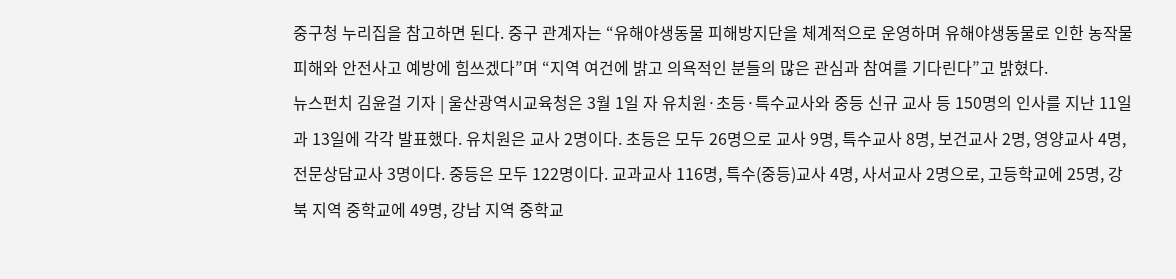중구청 누리집을 참고하면 된다. 중구 관계자는 “유해야생동물 피해방지단을 체계적으로 운영하며 유해야생동물로 인한 농작물 피해와 안전사고 예방에 힘쓰겠다”며 “지역 여건에 밝고 의욕적인 분들의 많은 관심과 참여를 기다린다”고 밝혔다.
뉴스펀치 김윤걸 기자 | 울산광역시교육청은 3월 1일 자 유치원·초등·특수교사와 중등 신규 교사 등 150명의 인사를 지난 11일과 13일에 각각 발표했다. 유치원은 교사 2명이다. 초등은 모두 26명으로 교사 9명, 특수교사 8명, 보건교사 2명, 영양교사 4명, 전문상담교사 3명이다. 중등은 모두 122명이다. 교과교사 116명, 특수(중등)교사 4명, 사서교사 2명으로, 고등학교에 25명, 강북 지역 중학교에 49명, 강남 지역 중학교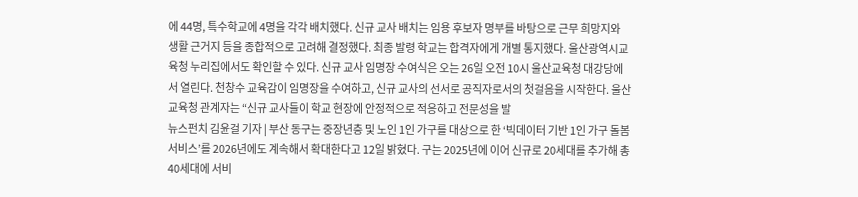에 44명, 특수학교에 4명을 각각 배치했다. 신규 교사 배치는 임용 후보자 명부를 바탕으로 근무 희망지와 생활 근거지 등을 종합적으로 고려해 결정했다. 최종 발령 학교는 합격자에게 개별 통지했다. 울산광역시교육청 누리집에서도 확인할 수 있다. 신규 교사 임명장 수여식은 오는 26일 오전 10시 울산교육청 대강당에서 열린다. 천창수 교육감이 임명장을 수여하고, 신규 교사의 선서로 공직자로서의 첫걸음을 시작한다. 울산교육청 관계자는 “신규 교사들이 학교 현장에 안정적으로 적응하고 전문성을 발
뉴스펀치 김윤걸 기자 | 부산 동구는 중장년층 및 노인 1인 가구를 대상으로 한 ‘빅데이터 기반 1인 가구 돌봄 서비스’를 2026년에도 계속해서 확대한다고 12일 밝혔다. 구는 2025년에 이어 신규로 20세대를 추가해 총 40세대에 서비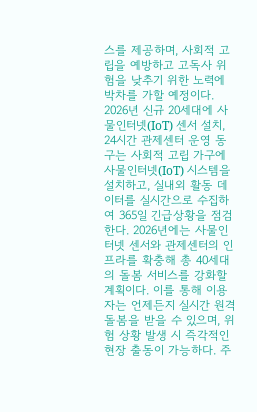스를 제공하며, 사회적 고립을 예방하고 고독사 위험을 낮추기 위한 노력에 박차를 가할 예정이다. 2026년 신규 20세대에 사물인터넷(IoT) 센서 설치, 24시간 관제센터 운영 동구는 사회적 고립 가구에 사물인터넷(IoT) 시스템을 설치하고, 실내외 활동 데이터를 실시간으로 수집하여 365일 긴급상황을 점검한다. 2026년에는 사물인터넷 센서와 관제센터의 인프라를 확충해 총 40세대의 돌봄 서비스를 강화할 계획이다. 이를 통해 이용자는 언제든지 실시간 원격 돌봄을 받을 수 있으며, 위험 상황 발생 시 즉각적인 현장 출동이 가능하다. 주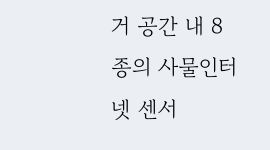거 공간 내 8종의 사물인터넷 센서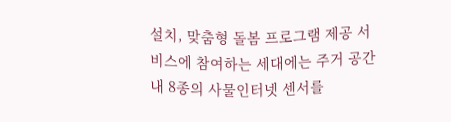설치, 맞춤형 돌봄 프로그램 제공 서비스에 참여하는 세대에는 주거 공간 내 8종의 사물인터넷 센서를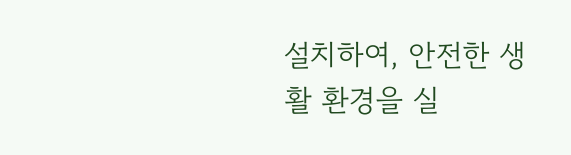설치하여, 안전한 생활 환경을 실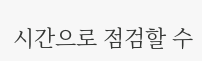시간으로 점검할 수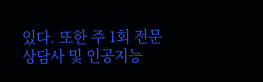있다. 또한 주 1회 전문 상담사 및 인공지능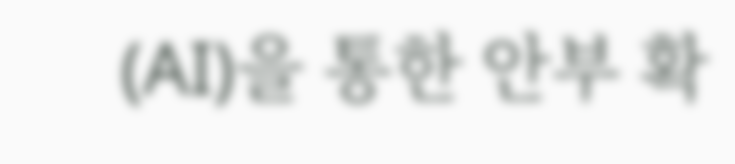(AI)을 통한 안부 확